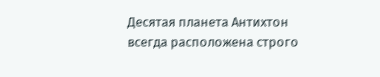Десятая планета Антихтон всегда расположена строго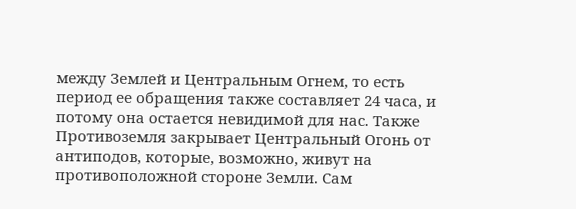между Землей и Центральным Огнем, то есть период ее обращения также составляет 24 часа, и потому она остается невидимой для нас. Также Противоземля закрывает Центральный Огонь от антиподов, которые, возможно, живут на противоположной стороне Земли. Сам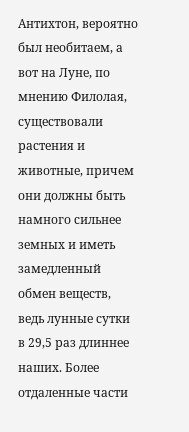Антихтон, вероятно был необитаем, а вот на Луне, по мнению Филолая, существовали растения и животные, причем они должны быть намного сильнее земных и иметь замедленный обмен веществ, ведь лунные сутки в 29,5 раз длиннее наших. Более отдаленные части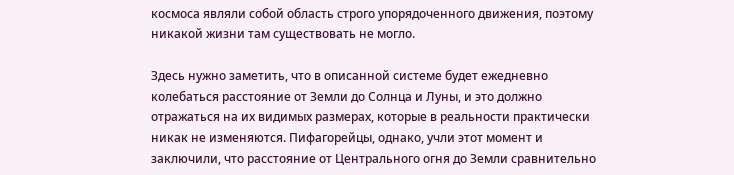космоса являли собой область строго упорядоченного движения, поэтому никакой жизни там существовать не могло.

Здесь нужно заметить, что в описанной системе будет ежедневно колебаться расстояние от Земли до Солнца и Луны, и это должно отражаться на их видимых размерах, которые в реальности практически никак не изменяются. Пифагорейцы, однако, учли этот момент и заключили, что расстояние от Центрального огня до Земли сравнительно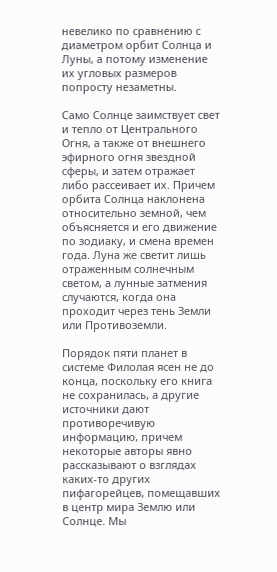невелико по сравнению с диаметром орбит Солнца и Луны, а потому изменение их угловых размеров попросту незаметны.

Само Солнце заимствует свет и тепло от Центрального Огня, а также от внешнего эфирного огня звездной сферы, и затем отражает либо рассеивает их. Причем орбита Солнца наклонена относительно земной, чем объясняется и его движение по зодиаку, и смена времен года. Луна же светит лишь отраженным солнечным светом, а лунные затмения случаются, когда она проходит через тень Земли или Противоземли.

Порядок пяти планет в системе Филолая ясен не до конца, поскольку его книга не сохранилась, а другие источники дают противоречивую информацию, причем некоторые авторы явно рассказывают о взглядах каких-то других пифагорейцев, помещавших в центр мира Землю или Солнце. Мы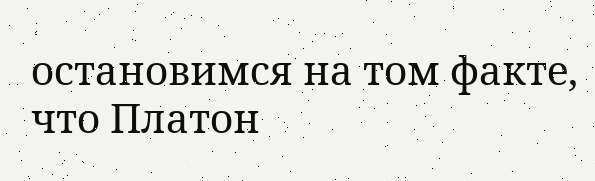остановимся на том факте, что Платон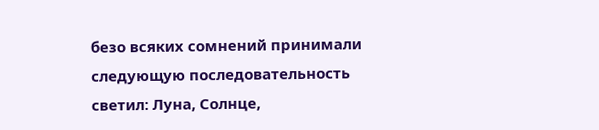безо всяких сомнений принимали следующую последовательность светил: Луна, Солнце,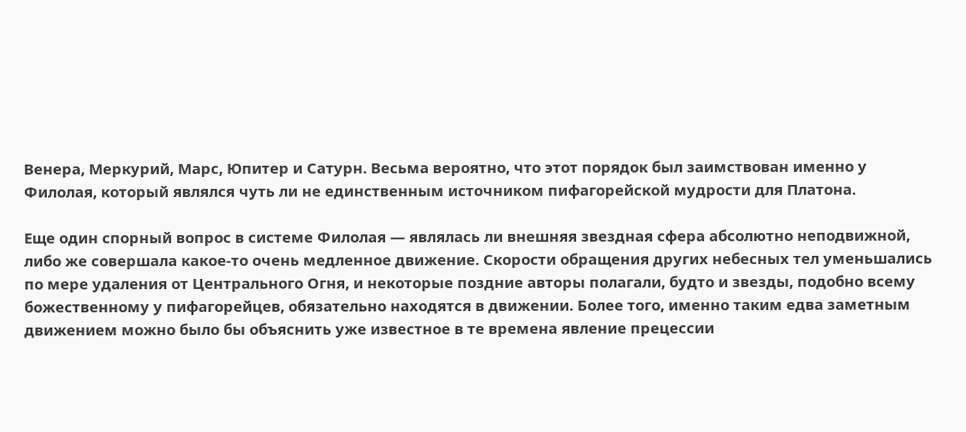Венера, Меркурий, Марс, Юпитер и Сатурн. Весьма вероятно, что этот порядок был заимствован именно у Филолая, который являлся чуть ли не единственным источником пифагорейской мудрости для Платона.

Еще один спорный вопрос в системе Филолая — являлась ли внешняя звездная сфера абсолютно неподвижной, либо же совершала какое-то очень медленное движение. Скорости обращения других небесных тел уменьшались по мере удаления от Центрального Огня, и некоторые поздние авторы полагали, будто и звезды, подобно всему божественному у пифагорейцев, обязательно находятся в движении. Более того, именно таким едва заметным движением можно было бы объяснить уже известное в те времена явление прецессии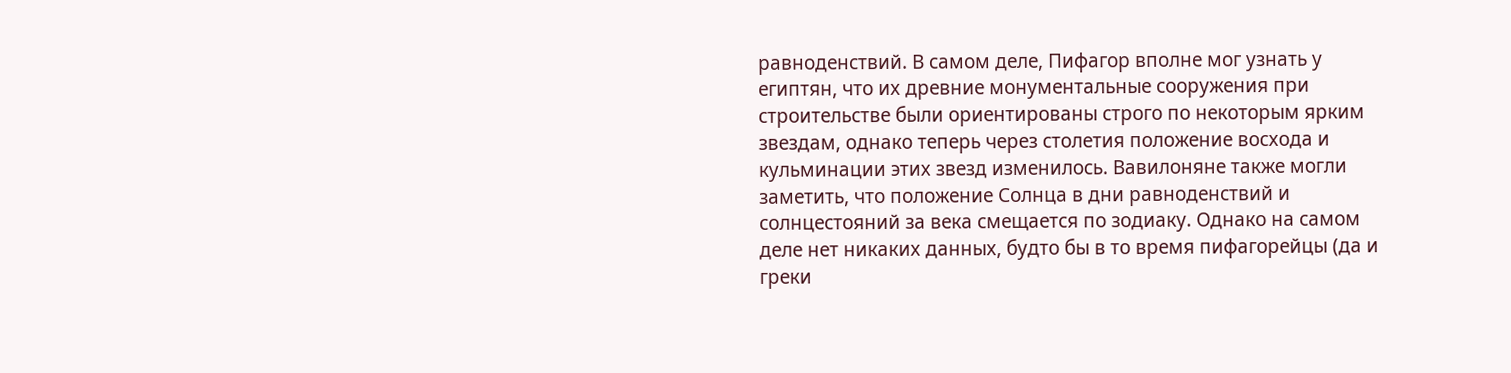равноденствий. В самом деле, Пифагор вполне мог узнать у египтян, что их древние монументальные сооружения при строительстве были ориентированы строго по некоторым ярким звездам, однако теперь через столетия положение восхода и кульминации этих звезд изменилось. Вавилоняне также могли заметить, что положение Солнца в дни равноденствий и солнцестояний за века смещается по зодиаку. Однако на самом деле нет никаких данных, будто бы в то время пифагорейцы (да и греки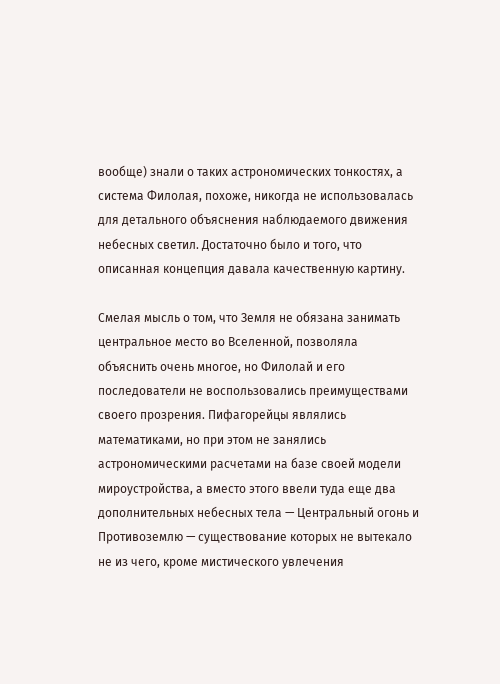вообще) знали о таких астрономических тонкостях, а система Филолая, похоже, никогда не использовалась для детального объяснения наблюдаемого движения небесных светил. Достаточно было и того, что описанная концепция давала качественную картину.

Смелая мысль о том, что Земля не обязана занимать центральное место во Вселенной, позволяла объяснить очень многое, но Филолай и его последователи не воспользовались преимуществами своего прозрения. Пифагорейцы являлись математиками, но при этом не занялись астрономическими расчетами на базе своей модели мироустройства, а вместо этого ввели туда еще два дополнительных небесных тела — Центральный огонь и Противоземлю — существование которых не вытекало не из чего, кроме мистического увлечения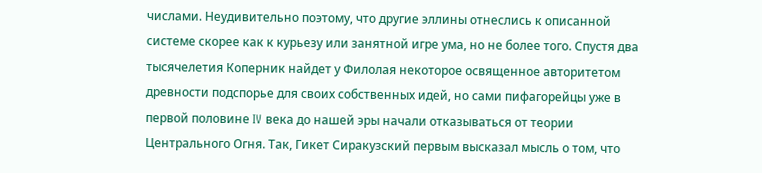числами. Неудивительно поэтому, что другие эллины отнеслись к описанной системе скорее как к курьезу или занятной игре ума, но не более того. Спустя два тысячелетия Коперник найдет у Филолая некоторое освященное авторитетом древности подспорье для своих собственных идей, но сами пифагорейцы уже в первой половине IV века до нашей эры начали отказываться от теории Центрального Огня. Так, Гикет Сиракузский первым высказал мысль о том, что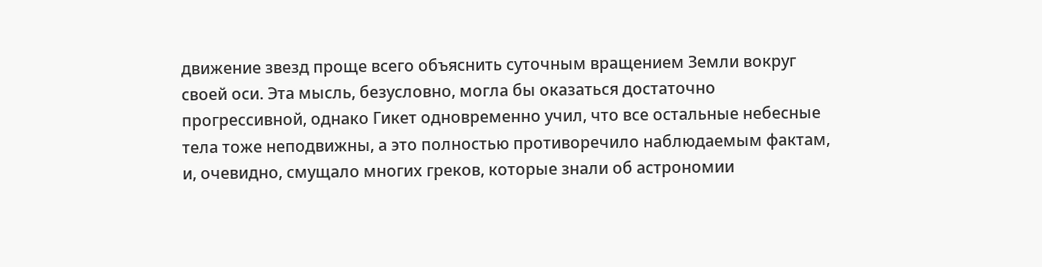движение звезд проще всего объяснить суточным вращением Земли вокруг своей оси. Эта мысль, безусловно, могла бы оказаться достаточно прогрессивной, однако Гикет одновременно учил, что все остальные небесные тела тоже неподвижны, а это полностью противоречило наблюдаемым фактам, и, очевидно, смущало многих греков, которые знали об астрономии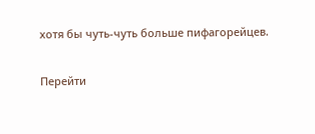хотя бы чуть-чуть больше пифагорейцев.

Перейти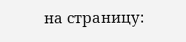на страницу: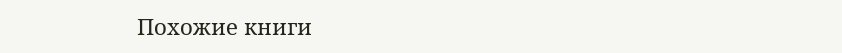Похожие книги